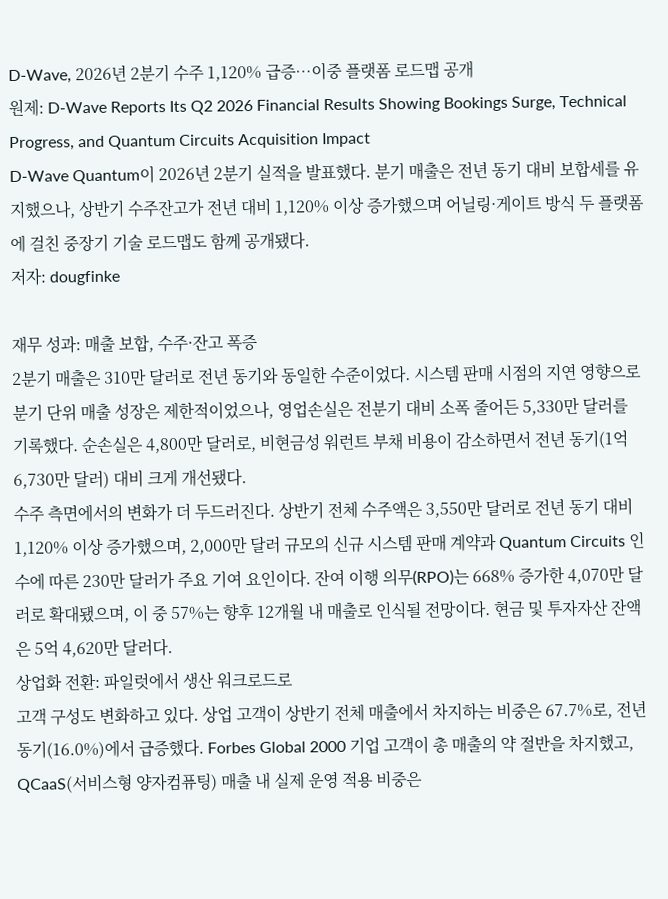D-Wave, 2026년 2분기 수주 1,120% 급증…이중 플랫폼 로드맵 공개
원제: D-Wave Reports Its Q2 2026 Financial Results Showing Bookings Surge, Technical Progress, and Quantum Circuits Acquisition Impact
D-Wave Quantum이 2026년 2분기 실적을 발표했다. 분기 매출은 전년 동기 대비 보합세를 유지했으나, 상반기 수주잔고가 전년 대비 1,120% 이상 증가했으며 어닐링·게이트 방식 두 플랫폼에 걸친 중장기 기술 로드맵도 함께 공개됐다.
저자: dougfinke

재무 성과: 매출 보합, 수주·잔고 폭증
2분기 매출은 310만 달러로 전년 동기와 동일한 수준이었다. 시스템 판매 시점의 지연 영향으로 분기 단위 매출 성장은 제한적이었으나, 영업손실은 전분기 대비 소폭 줄어든 5,330만 달러를 기록했다. 순손실은 4,800만 달러로, 비현금성 워런트 부채 비용이 감소하면서 전년 동기(1억 6,730만 달러) 대비 크게 개선됐다.
수주 측면에서의 변화가 더 두드러진다. 상반기 전체 수주액은 3,550만 달러로 전년 동기 대비 1,120% 이상 증가했으며, 2,000만 달러 규모의 신규 시스템 판매 계약과 Quantum Circuits 인수에 따른 230만 달러가 주요 기여 요인이다. 잔여 이행 의무(RPO)는 668% 증가한 4,070만 달러로 확대됐으며, 이 중 57%는 향후 12개월 내 매출로 인식될 전망이다. 현금 및 투자자산 잔액은 5억 4,620만 달러다.
상업화 전환: 파일럿에서 생산 워크로드로
고객 구성도 변화하고 있다. 상업 고객이 상반기 전체 매출에서 차지하는 비중은 67.7%로, 전년 동기(16.0%)에서 급증했다. Forbes Global 2000 기업 고객이 총 매출의 약 절반을 차지했고, QCaaS(서비스형 양자컴퓨팅) 매출 내 실제 운영 적용 비중은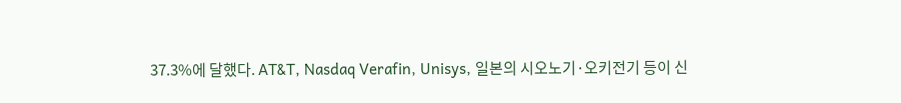37.3%에 달했다. AT&T, Nasdaq Verafin, Unisys, 일본의 시오노기·오키전기 등이 신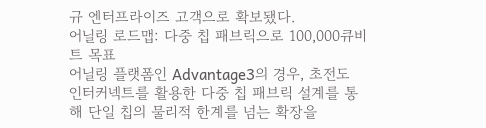규 엔터프라이즈 고객으로 확보됐다.
어닐링 로드맵: 다중 칩 패브릭으로 100,000큐비트 목표
어닐링 플랫폼인 Advantage3의 경우, 초전도 인터커넥트를 활용한 다중 칩 패브릭 설계를 통해 단일 칩의 물리적 한계를 넘는 확장을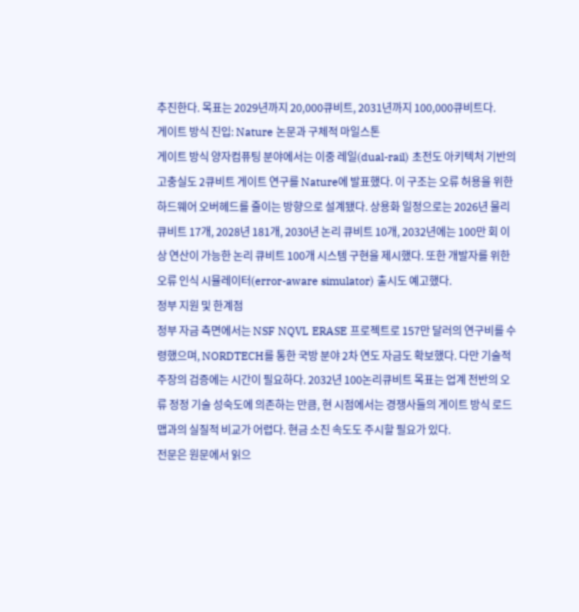추진한다. 목표는 2029년까지 20,000큐비트, 2031년까지 100,000큐비트다.
게이트 방식 진입: Nature 논문과 구체적 마일스톤
게이트 방식 양자컴퓨팅 분야에서는 이중 레일(dual-rail) 초전도 아키텍처 기반의 고충실도 2큐비트 게이트 연구를 Nature에 발표했다. 이 구조는 오류 허용을 위한 하드웨어 오버헤드를 줄이는 방향으로 설계됐다. 상용화 일정으로는 2026년 물리 큐비트 17개, 2028년 181개, 2030년 논리 큐비트 10개, 2032년에는 100만 회 이상 연산이 가능한 논리 큐비트 100개 시스템 구현을 제시했다. 또한 개발자를 위한 오류 인식 시뮬레이터(error-aware simulator) 출시도 예고했다.
정부 지원 및 한계점
정부 자금 측면에서는 NSF NQVL ERASE 프로젝트로 157만 달러의 연구비를 수령했으며, NORDTECH를 통한 국방 분야 2차 연도 자금도 확보했다. 다만 기술적 주장의 검증에는 시간이 필요하다. 2032년 100논리큐비트 목표는 업계 전반의 오류 정정 기술 성숙도에 의존하는 만큼, 현 시점에서는 경쟁사들의 게이트 방식 로드맵과의 실질적 비교가 어렵다. 현금 소진 속도도 주시할 필요가 있다.
전문은 원문에서 읽으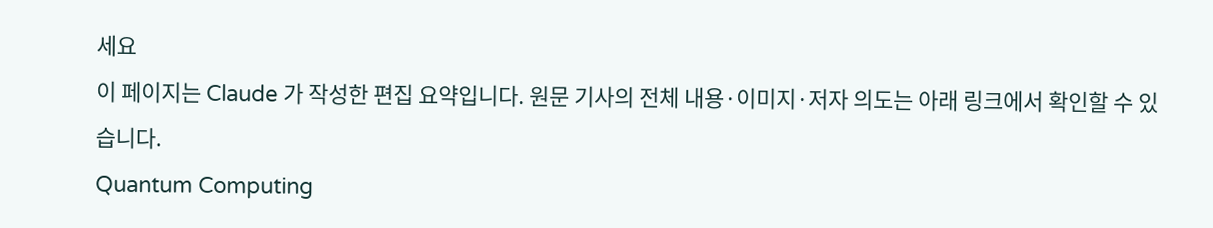세요
이 페이지는 Claude 가 작성한 편집 요약입니다. 원문 기사의 전체 내용·이미지·저자 의도는 아래 링크에서 확인할 수 있습니다.
Quantum Computing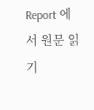Report 에서 원문 읽기